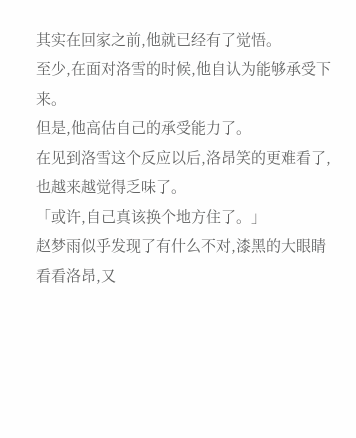其实在回家之前,他就已经有了觉悟。
至少,在面对洛雪的时候,他自认为能够承受下来。
但是,他高估自己的承受能力了。
在见到洛雪这个反应以后,洛昂笑的更难看了,也越来越觉得乏味了。
「或许,自己真该换个地方住了。」
赵梦雨似乎发现了有什么不对,漆黑的大眼睛看看洛昂,又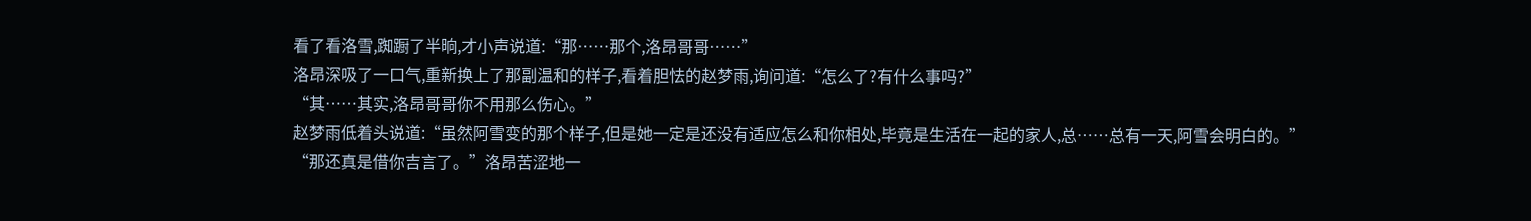看了看洛雪,踟蹰了半晌,才小声说道:“那……那个,洛昂哥哥……”
洛昂深吸了一口气,重新换上了那副温和的样子,看着胆怯的赵梦雨,询问道:“怎么了?有什么事吗?”
“其……其实,洛昂哥哥你不用那么伤心。”
赵梦雨低着头说道:“虽然阿雪变的那个样子,但是她一定是还没有适应怎么和你相处,毕竟是生活在一起的家人,总……总有一天,阿雪会明白的。”
“那还真是借你吉言了。”洛昂苦涩地一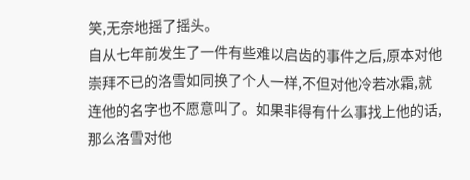笑,无奈地摇了摇头。
自从七年前发生了一件有些难以启齿的事件之后,原本对他崇拜不已的洛雪如同换了个人一样,不但对他冷若冰霜,就连他的名字也不愿意叫了。如果非得有什么事找上他的话,那么洛雪对他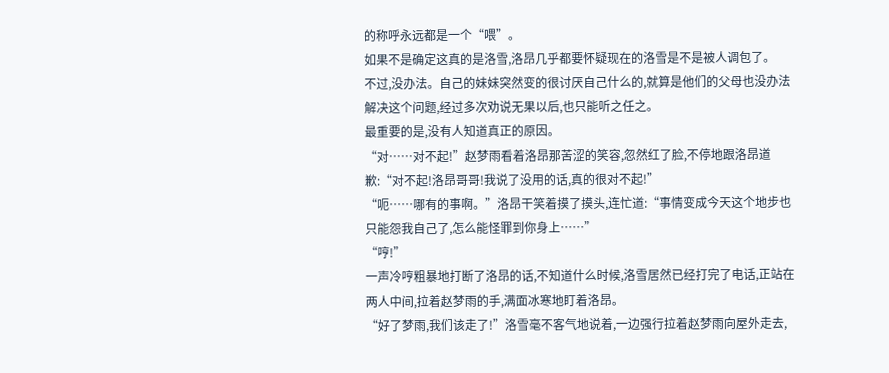的称呼永远都是一个“喂”。
如果不是确定这真的是洛雪,洛昂几乎都要怀疑现在的洛雪是不是被人调包了。
不过,没办法。自己的妹妹突然变的很讨厌自己什么的,就算是他们的父母也没办法解决这个问题,经过多次劝说无果以后,也只能听之任之。
最重要的是,没有人知道真正的原因。
“对……对不起!”赵梦雨看着洛昂那苦涩的笑容,忽然红了脸,不停地跟洛昂道歉:“对不起!洛昂哥哥!我说了没用的话,真的很对不起!”
“呃……哪有的事啊。”洛昂干笑着摸了摸头,连忙道:“事情变成今天这个地步也只能怨我自己了,怎么能怪罪到你身上……”
“哼!”
一声冷哼粗暴地打断了洛昂的话,不知道什么时候,洛雪居然已经打完了电话,正站在两人中间,拉着赵梦雨的手,满面冰寒地盯着洛昂。
“好了梦雨,我们该走了!”洛雪毫不客气地说着,一边强行拉着赵梦雨向屋外走去,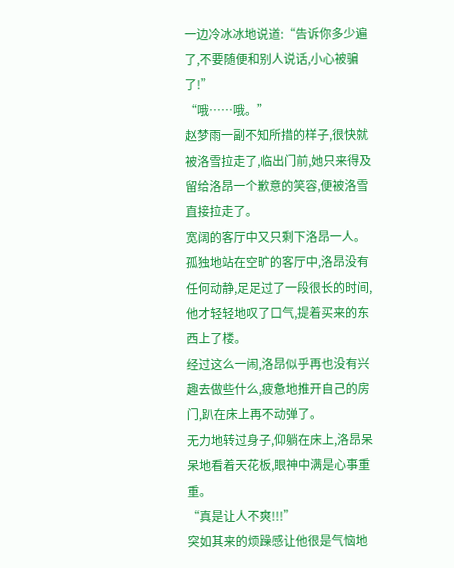一边冷冰冰地说道:“告诉你多少遍了,不要随便和别人说话,小心被骗了!”
“哦……哦。”
赵梦雨一副不知所措的样子,很快就被洛雪拉走了,临出门前,她只来得及留给洛昂一个歉意的笑容,便被洛雪直接拉走了。
宽阔的客厅中又只剩下洛昂一人。
孤独地站在空旷的客厅中,洛昂没有任何动静,足足过了一段很长的时间,他才轻轻地叹了口气,提着买来的东西上了楼。
经过这么一闹,洛昂似乎再也没有兴趣去做些什么,疲惫地推开自己的房门,趴在床上再不动弹了。
无力地转过身子,仰躺在床上,洛昂呆呆地看着天花板,眼神中满是心事重重。
“真是让人不爽!!!”
突如其来的烦躁感让他很是气恼地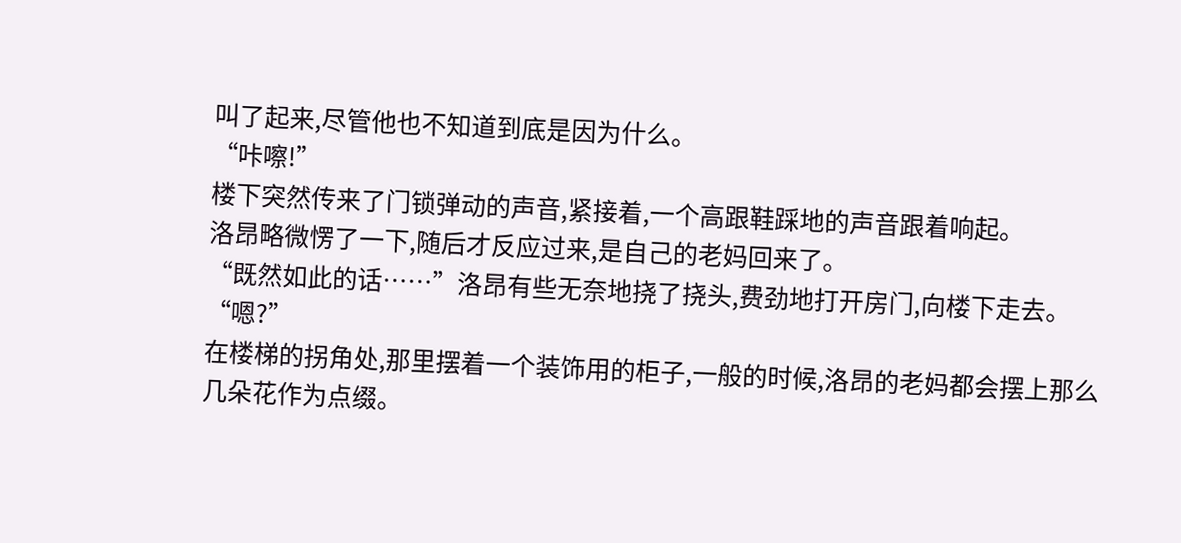叫了起来,尽管他也不知道到底是因为什么。
“咔嚓!”
楼下突然传来了门锁弹动的声音,紧接着,一个高跟鞋踩地的声音跟着响起。
洛昂略微愣了一下,随后才反应过来,是自己的老妈回来了。
“既然如此的话……”洛昂有些无奈地挠了挠头,费劲地打开房门,向楼下走去。
“嗯?”
在楼梯的拐角处,那里摆着一个装饰用的柜子,一般的时候,洛昂的老妈都会摆上那么几朵花作为点缀。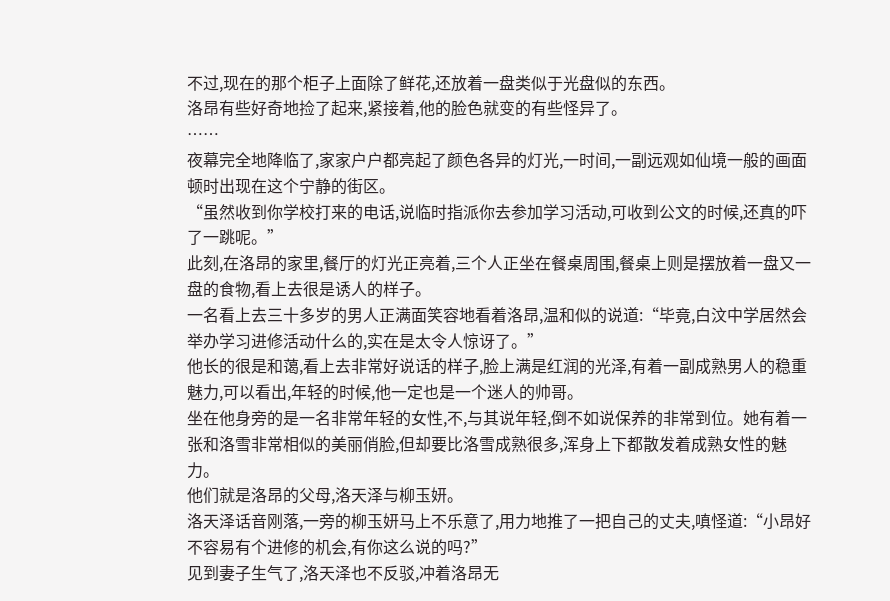不过,现在的那个柜子上面除了鲜花,还放着一盘类似于光盘似的东西。
洛昂有些好奇地捡了起来,紧接着,他的脸色就变的有些怪异了。
……
夜幕完全地降临了,家家户户都亮起了颜色各异的灯光,一时间,一副远观如仙境一般的画面顿时出现在这个宁静的街区。
“虽然收到你学校打来的电话,说临时指派你去参加学习活动,可收到公文的时候,还真的吓了一跳呢。”
此刻,在洛昂的家里,餐厅的灯光正亮着,三个人正坐在餐桌周围,餐桌上则是摆放着一盘又一盘的食物,看上去很是诱人的样子。
一名看上去三十多岁的男人正满面笑容地看着洛昂,温和似的说道:“毕竟,白汶中学居然会举办学习进修活动什么的,实在是太令人惊讶了。”
他长的很是和蔼,看上去非常好说话的样子,脸上满是红润的光泽,有着一副成熟男人的稳重魅力,可以看出,年轻的时候,他一定也是一个迷人的帅哥。
坐在他身旁的是一名非常年轻的女性,不,与其说年轻,倒不如说保养的非常到位。她有着一张和洛雪非常相似的美丽俏脸,但却要比洛雪成熟很多,浑身上下都散发着成熟女性的魅力。
他们就是洛昂的父母,洛天泽与柳玉妍。
洛天泽话音刚落,一旁的柳玉妍马上不乐意了,用力地推了一把自己的丈夫,嗔怪道:“小昂好不容易有个进修的机会,有你这么说的吗?”
见到妻子生气了,洛天泽也不反驳,冲着洛昂无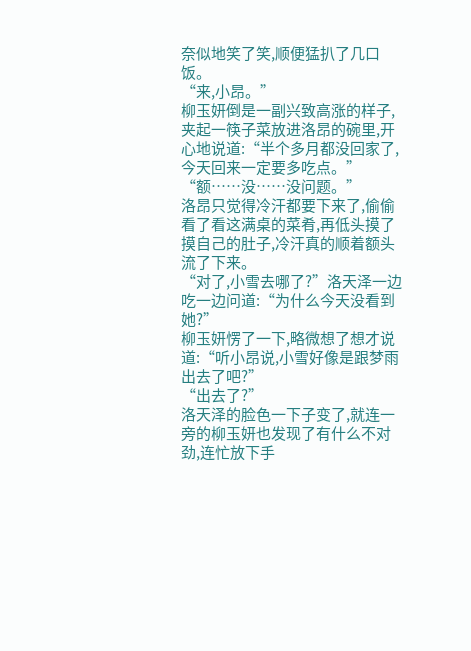奈似地笑了笑,顺便猛扒了几口饭。
“来,小昂。”
柳玉妍倒是一副兴致高涨的样子,夹起一筷子菜放进洛昂的碗里,开心地说道:“半个多月都没回家了,今天回来一定要多吃点。”
“额……没……没问题。”
洛昂只觉得冷汗都要下来了,偷偷看了看这满桌的菜肴,再低头摸了摸自己的肚子,冷汗真的顺着额头流了下来。
“对了,小雪去哪了?”洛天泽一边吃一边问道:“为什么今天没看到她?”
柳玉妍愣了一下,略微想了想才说道:“听小昂说,小雪好像是跟梦雨出去了吧?”
“出去了?”
洛天泽的脸色一下子变了,就连一旁的柳玉妍也发现了有什么不对劲,连忙放下手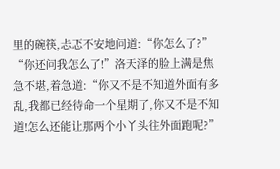里的碗筷,忐忑不安地问道:“你怎么了?”
“你还问我怎么了!”洛天泽的脸上满是焦急不堪,着急道:“你又不是不知道外面有多乱,我都已经待命一个星期了,你又不是不知道!怎么还能让那两个小丫头往外面跑呢?”